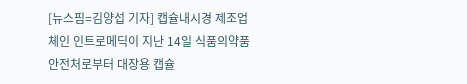[뉴스핌=김양섭 기자] 캡슐내시경 제조업체인 인트로메딕이 지난 14일 식품의약품안전처로부터 대장용 캡슐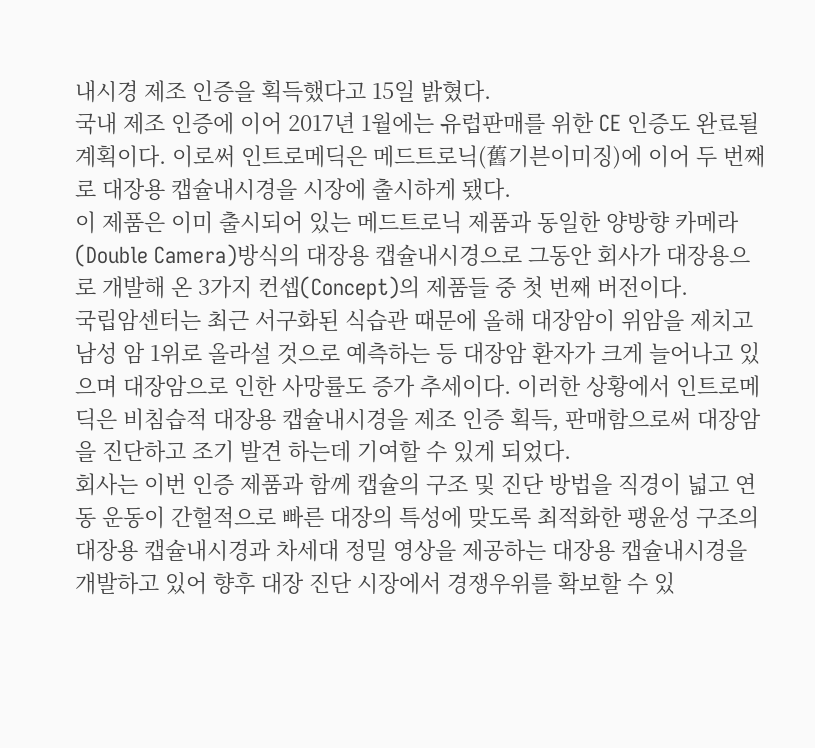내시경 제조 인증을 획득했다고 15일 밝혔다.
국내 제조 인증에 이어 2017년 1월에는 유럽판매를 위한 CE 인증도 완료될 계획이다. 이로써 인트로메딕은 메드트로닉(舊기븐이미징)에 이어 두 번째로 대장용 캡슐내시경을 시장에 출시하게 됐다.
이 제품은 이미 출시되어 있는 메드트로닉 제품과 동일한 양방향 카메라(Double Camera)방식의 대장용 캡슐내시경으로 그동안 회사가 대장용으로 개발해 온 3가지 컨셉(Concept)의 제품들 중 첫 번째 버전이다.
국립암센터는 최근 서구화된 식습관 때문에 올해 대장암이 위암을 제치고 남성 암 1위로 올라설 것으로 예측하는 등 대장암 환자가 크게 늘어나고 있으며 대장암으로 인한 사망률도 증가 추세이다. 이러한 상황에서 인트로메딕은 비침습적 대장용 캡슐내시경을 제조 인증 획득, 판매함으로써 대장암을 진단하고 조기 발견 하는데 기여할 수 있게 되었다.
회사는 이번 인증 제품과 함께 캡슐의 구조 및 진단 방법을 직경이 넓고 연동 운동이 간헐적으로 빠른 대장의 특성에 맞도록 최적화한 팽윤성 구조의 대장용 캡슐내시경과 차세대 정밀 영상을 제공하는 대장용 캡슐내시경을 개발하고 있어 향후 대장 진단 시장에서 경쟁우위를 확보할 수 있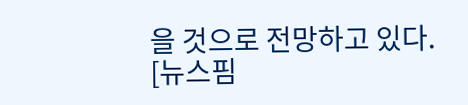을 것으로 전망하고 있다.
[뉴스핌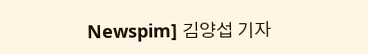Newspim] 김양섭 기자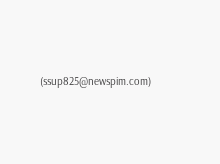(ssup825@newspim.com)